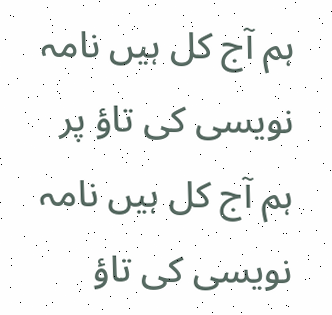ہم آج کل ہیں نامہ نویسی کی تاؤ پر
ہم آج کل ہیں نامہ نویسی کی تاؤ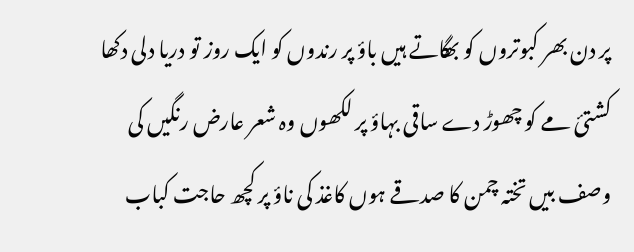پر دن بھر کبوتروں کو بھگاتے ہیں باؤ پر رندوں کو ایک روز تو دریا دلی دکھا کشتیٔ مے کو چھوڑ دے ساقی بہاؤ پر لکھوں وہ شعر عارض رنگیں کی وصف بیں تختہ چمن کا صدقے ہوں کاغذ کی ناؤ پر کچھ حاجت کباب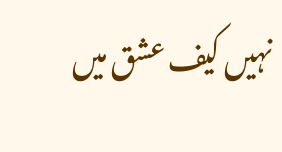نہیں کیف عشق میں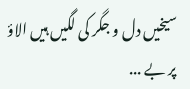سیخیں دل و جگر کی لگیں ہیں الاؤ پر بے ...